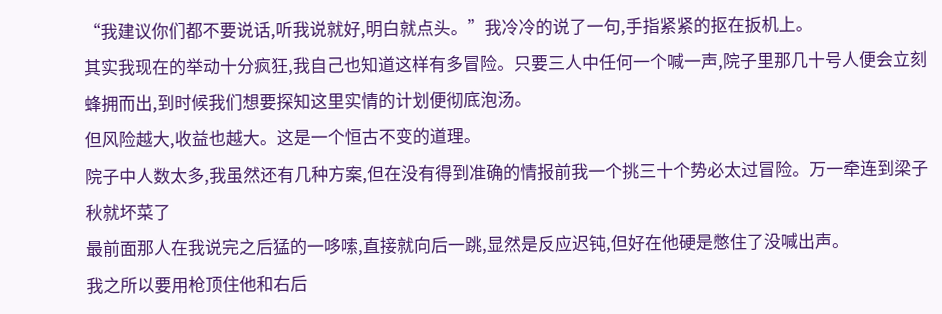“我建议你们都不要说话,听我说就好,明白就点头。”我冷冷的说了一句,手指紧紧的抠在扳机上。
其实我现在的举动十分疯狂,我自己也知道这样有多冒险。只要三人中任何一个喊一声,院子里那几十号人便会立刻蜂拥而出,到时候我们想要探知这里实情的计划便彻底泡汤。
但风险越大,收益也越大。这是一个恒古不变的道理。
院子中人数太多,我虽然还有几种方案,但在没有得到准确的情报前我一个挑三十个势必太过冒险。万一牵连到梁子秋就坏菜了
最前面那人在我说完之后猛的一哆嗦,直接就向后一跳,显然是反应迟钝,但好在他硬是憋住了没喊出声。
我之所以要用枪顶住他和右后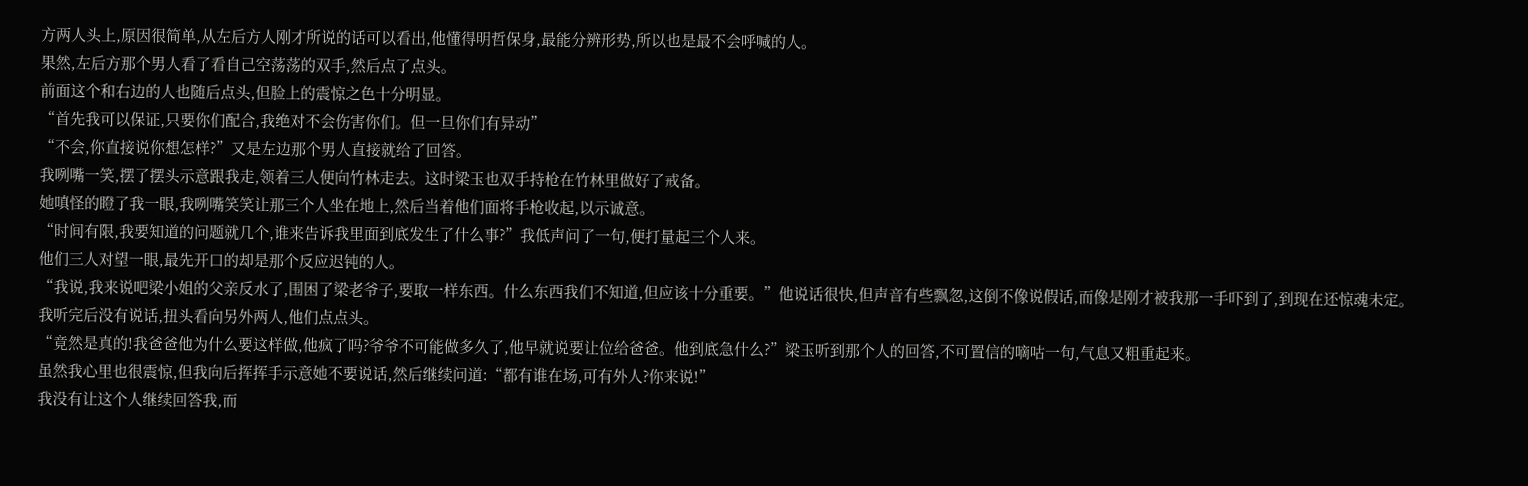方两人头上,原因很简单,从左后方人刚才所说的话可以看出,他懂得明哲保身,最能分辨形势,所以也是最不会呼喊的人。
果然,左后方那个男人看了看自己空荡荡的双手,然后点了点头。
前面这个和右边的人也随后点头,但脸上的震惊之色十分明显。
“首先我可以保证,只要你们配合,我绝对不会伤害你们。但一旦你们有异动”
“不会,你直接说你想怎样?”又是左边那个男人直接就给了回答。
我咧嘴一笑,摆了摆头示意跟我走,领着三人便向竹林走去。这时梁玉也双手持枪在竹林里做好了戒备。
她嗔怪的瞪了我一眼,我咧嘴笑笑让那三个人坐在地上,然后当着他们面将手枪收起,以示诚意。
“时间有限,我要知道的问题就几个,谁来告诉我里面到底发生了什么事?”我低声问了一句,便打量起三个人来。
他们三人对望一眼,最先开口的却是那个反应迟钝的人。
“我说,我来说吧梁小姐的父亲反水了,围困了梁老爷子,要取一样东西。什么东西我们不知道,但应该十分重要。”他说话很快,但声音有些飘忽,这倒不像说假话,而像是刚才被我那一手吓到了,到现在还惊魂未定。
我听完后没有说话,扭头看向另外两人,他们点点头。
“竟然是真的!我爸爸他为什么要这样做,他疯了吗?爷爷不可能做多久了,他早就说要让位给爸爸。他到底急什么?”梁玉听到那个人的回答,不可置信的嘀咕一句,气息又粗重起来。
虽然我心里也很震惊,但我向后挥挥手示意她不要说话,然后继续问道:“都有谁在场,可有外人?你来说!”
我没有让这个人继续回答我,而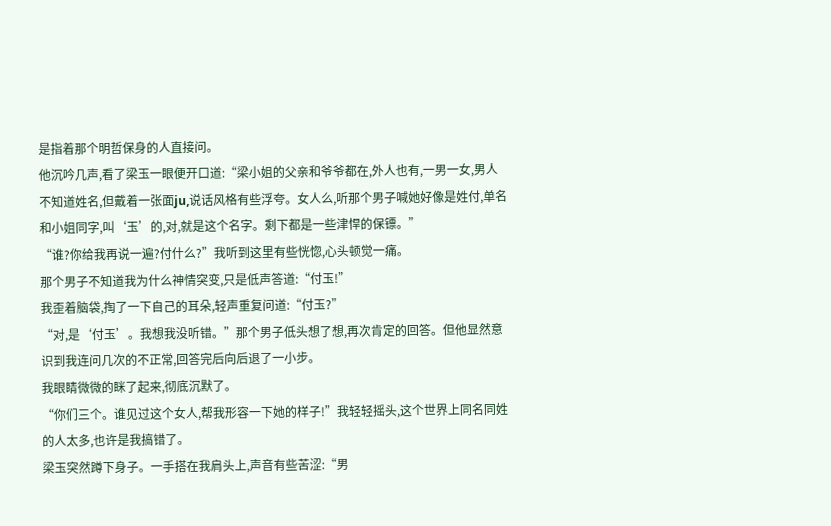是指着那个明哲保身的人直接问。
他沉吟几声,看了梁玉一眼便开口道:“梁小姐的父亲和爷爷都在,外人也有,一男一女,男人不知道姓名,但戴着一张面ju,说话风格有些浮夸。女人么,听那个男子喊她好像是姓付,单名和小姐同字,叫‘玉’的,对,就是这个名字。剩下都是一些津悍的保镖。”
“谁?你给我再说一遍?付什么?”我听到这里有些恍惚,心头顿觉一痛。
那个男子不知道我为什么神情突变,只是低声答道:“付玉!”
我歪着脑袋,掏了一下自己的耳朵,轻声重复问道:“付玉?”
“对,是‘付玉’。我想我没听错。”那个男子低头想了想,再次肯定的回答。但他显然意识到我连问几次的不正常,回答完后向后退了一小步。
我眼睛微微的眯了起来,彻底沉默了。
“你们三个。谁见过这个女人,帮我形容一下她的样子!”我轻轻摇头,这个世界上同名同姓的人太多,也许是我搞错了。
梁玉突然蹲下身子。一手搭在我肩头上,声音有些苦涩:“男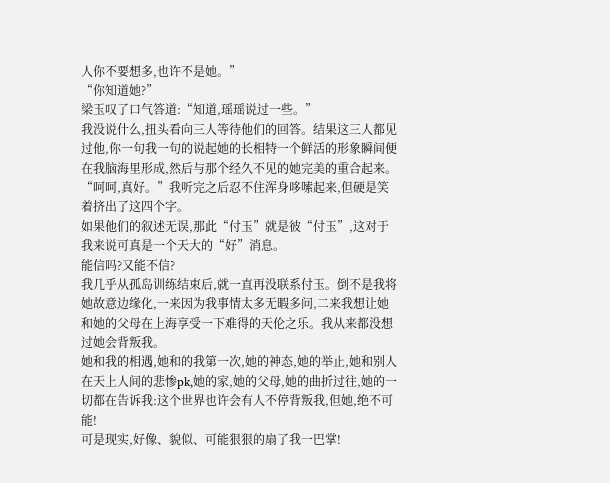人你不要想多,也许不是她。”
“你知道她?”
梁玉叹了口气答道:“知道,瑶瑶说过一些。”
我没说什么,扭头看向三人等待他们的回答。结果这三人都见过他,你一句我一句的说起她的长相特一个鲜活的形象瞬间便在我脑海里形成,然后与那个经久不见的她完美的重合起来。
“呵呵,真好。”我听完之后忍不住浑身哆嗦起来,但硬是笑着挤出了这四个字。
如果他们的叙述无误,那此“付玉”就是彼“付玉”,这对于我来说可真是一个天大的“好”消息。
能信吗?又能不信?
我几乎从孤岛训练结束后,就一直再没联系付玉。倒不是我将她故意边缘化,一来因为我事情太多无暇多问,二来我想让她和她的父母在上海享受一下难得的天伦之乐。我从来都没想过她会背叛我。
她和我的相遇,她和的我第一次,她的神态,她的举止,她和别人在天上人间的悲惨pk,她的家,她的父母,她的曲折过往,她的一切都在告诉我:这个世界也许会有人不停背叛我,但她,绝不可能!
可是现实,好像、貌似、可能狠狠的扇了我一巴掌!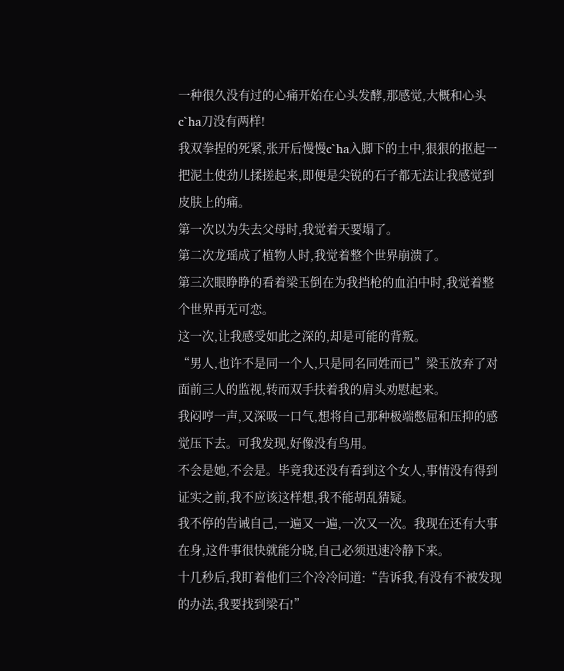一种很久没有过的心痛开始在心头发酵,那感觉,大概和心头c`ha刀没有两样!
我双拳捏的死紧,张开后慢慢c`ha入脚下的土中,狠狠的抠起一把泥土使劲儿揉搓起来,即便是尖锐的石子都无法让我感觉到皮肤上的痛。
第一次以为失去父母时,我觉着天要塌了。
第二次龙瑶成了植物人时,我觉着整个世界崩溃了。
第三次眼睁睁的看着梁玉倒在为我挡枪的血泊中时,我觉着整个世界再无可恋。
这一次,让我感受如此之深的,却是可能的背叛。
“男人,也许不是同一个人,只是同名同姓而已”梁玉放弃了对面前三人的监视,转而双手扶着我的肩头劝慰起来。
我闷哼一声,又深吸一口气,想将自己那种极端憋屈和压抑的感觉压下去。可我发现,好像没有鸟用。
不会是她,不会是。毕竟我还没有看到这个女人,事情没有得到证实之前,我不应该这样想,我不能胡乱猜疑。
我不停的告诫自己,一遍又一遍,一次又一次。我现在还有大事在身,这件事很快就能分晓,自己必须迅速冷静下来。
十几秒后,我盯着他们三个冷冷问道:“告诉我,有没有不被发现的办法,我要找到梁石!”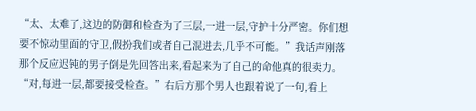“太、太难了,这边的防御和检查为了三层,一进一层,守护十分严密。你们想要不惊动里面的守卫,假扮我们或者自己混进去,几乎不可能。”我话声刚落那个反应迟钝的男子倒是先回答出来,看起来为了自己的命他真的很卖力。
“对,每进一层,都要接受检查。”右后方那个男人也跟着说了一句,看上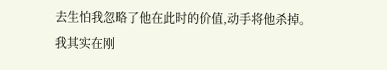去生怕我忽略了他在此时的价值,动手将他杀掉。
我其实在刚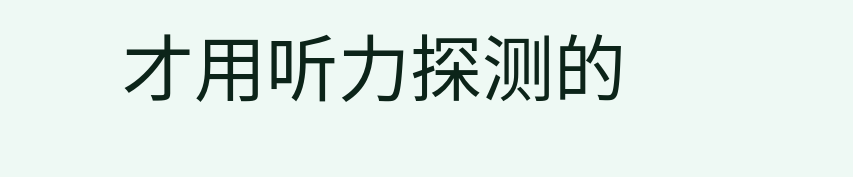才用听力探测的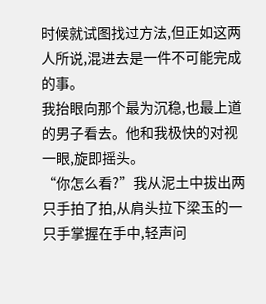时候就试图找过方法,但正如这两人所说,混进去是一件不可能完成的事。
我抬眼向那个最为沉稳,也最上道的男子看去。他和我极快的对视一眼,旋即摇头。
“你怎么看?”我从泥土中拔出两只手拍了拍,从肩头拉下梁玉的一只手掌握在手中,轻声问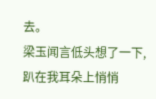去。
梁玉闻言低头想了一下,趴在我耳朵上悄悄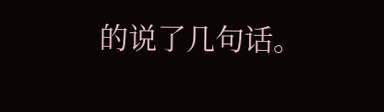的说了几句话。